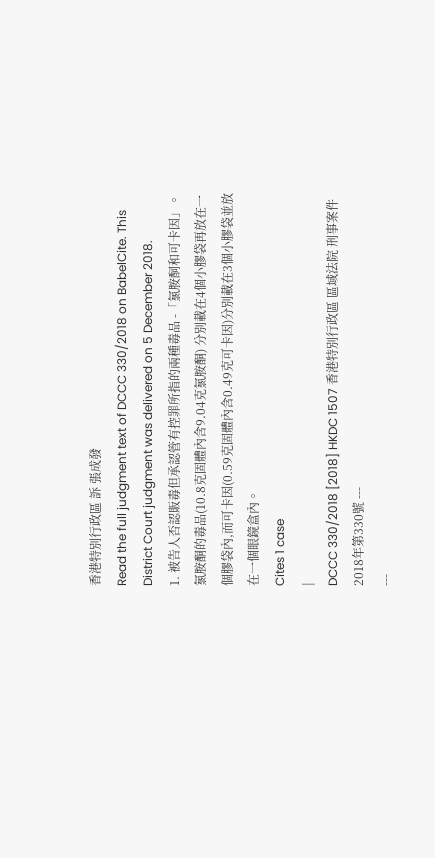香港特別行政區 訴 張成發
Read the full judgment text of DCCC 330/2018 on BabelCite. This District Court judgment was delivered on 5 December 2018.
1. 被告人否認販毒但承認管有控罪所指的兩種毒品 -「氯胺䣳和可卡因」。氯胺酮的毒品(10.8克固體內含9.04克氯胺酮) 分別載在4個小膠袋再放在一個膠袋內,而可卡因(0.59克固體內含0.49克可卡因)分別載在3個小膠袋並放在一個眼鏡盒內。
Cites 1 case
|
DCCC 330/2018 [2018] HKDC 1507 香港特別行政區 區域法院 刑事案件2018年第330號 ---
---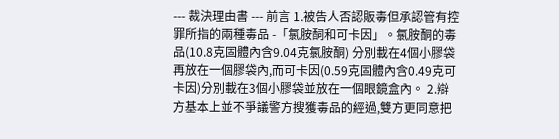--- 裁決理由書 --- 前言 1.被告人否認販毒但承認管有控罪所指的兩種毒品 -「氯胺䣳和可卡因」。氯胺酮的毒品(10.8克固體內含9.04克氯胺酮) 分別載在4個小膠袋再放在一個膠袋內,而可卡因(0.59克固體內含0.49克可卡因)分別載在3個小膠袋並放在一個眼鏡盒內。 2.辯方基本上並不爭議警方搜獲毒品的經過,雙方更同意把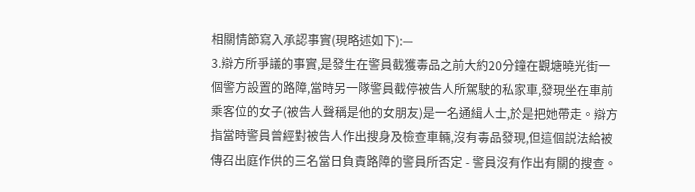相關情節寫入承認事實(現略述如下):—
3.辯方所爭議的事實,是發生在警員截獲毒品之前大約20分鐘在觀塘曉光街一個警方設置的路障,當時另一隊警員截停被告人所駕駛的私家車,發現坐在車前乘客位的女子(被告人聲稱是他的女朋友)是一名通緝人士,於是把她帶走。辯方指當時警員曾經對被告人作出搜身及檢查車輛,沒有毒品發現,但這個説法給被傳召出庭作供的三名當日負責路障的警員所否定 - 警員沒有作出有關的搜查。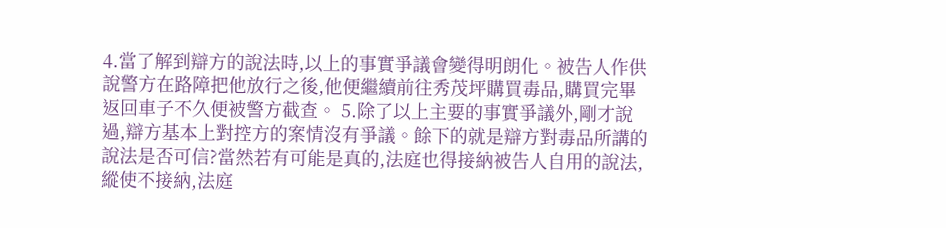4.當了解到辯方的說法時,以上的事實爭議會變得明朗化。被告人作供說警方在路障把他放行之後,他便繼續前往秀茂坪購買毒品,購買完畢返回車子不久便被警方截查。 5.除了以上主要的事實爭議外,剛才說過,辯方基本上對控方的案情沒有爭議。餘下的就是辯方對毒品所講的說法是否可信?當然若有可能是真的,法庭也得接納被告人自用的說法,縱使不接納,法庭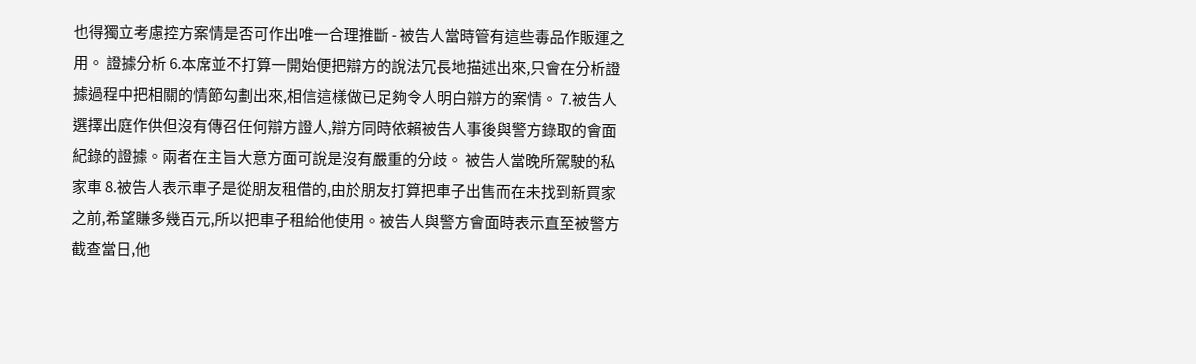也得獨立考慮控方案情是否可作出唯一合理推斷 - 被告人當時管有這些毒品作販運之用。 證據分析 6.本席並不打算一開始便把辯方的說法冗長地描述出來,只會在分析證據過程中把相關的情節勾劃出來,相信這樣做已足夠令人明白辯方的案情。 7.被告人選擇出庭作供但沒有傳召任何辯方證人,辯方同時依賴被告人事後與警方錄取的會面紀錄的證據。兩者在主旨大意方面可說是沒有嚴重的分歧。 被告人當晚所駕駛的私家車 8.被告人表示車子是從朋友租借的,由於朋友打算把車子出售而在未找到新買家之前,希望賺多幾百元,所以把車子租給他使用。被告人與警方會面時表示直至被警方截查當日,他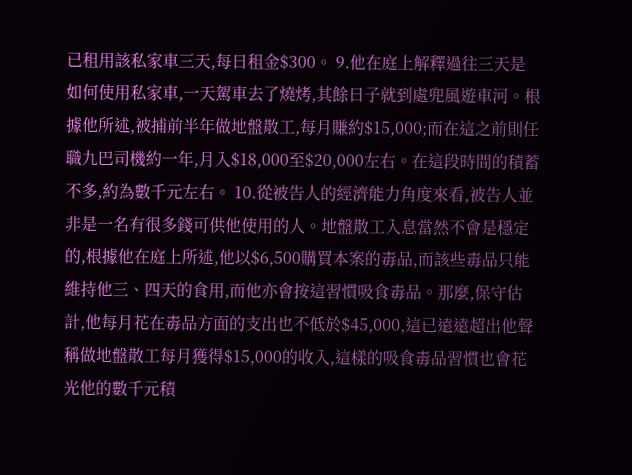已租用該私家車三天,每日租金$300。 9.他在庭上解釋過往三天是如何使用私家車,一天駕車去了燒烤,其餘日子就到處兜風遊車河。根據他所述,被捕前半年做地盤散工,每月賺約$15,000;而在這之前則任職九巴司機約一年,月入$18,000至$20,000左右。在這段時間的積蓄不多,約為數千元左右。 10.從被告人的經濟能力角度來看,被告人並非是一名有很多錢可供他使用的人。地盤散工入息當然不會是穩定的,根據他在庭上所述,他以$6,500購買本案的毒品,而該些毒品只能維持他三、四天的食用,而他亦會按這習慣吸食毒品。那麼,保守估計,他每月花在毒品方面的支出也不低於$45,000,這已遠遠超出他聲稱做地盤散工每月獲得$15,000的收入,這樣的吸食毒品習慣也會花光他的數千元積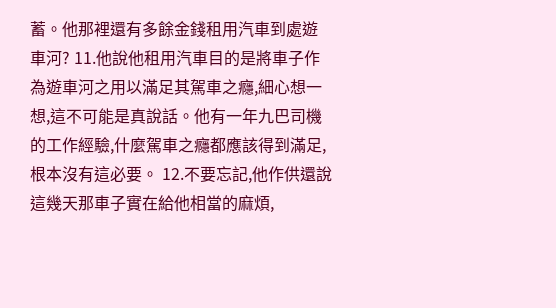蓄。他那裡還有多餘金錢租用汽車到處遊車河? 11.他說他租用汽車目的是將車子作為遊車河之用以滿足其駕車之癮,細心想一想,這不可能是真說話。他有一年九巴司機的工作經驗,什麼駕車之癮都應該得到滿足,根本沒有這必要。 12.不要忘記,他作供還說這幾天那車子實在給他相當的麻煩,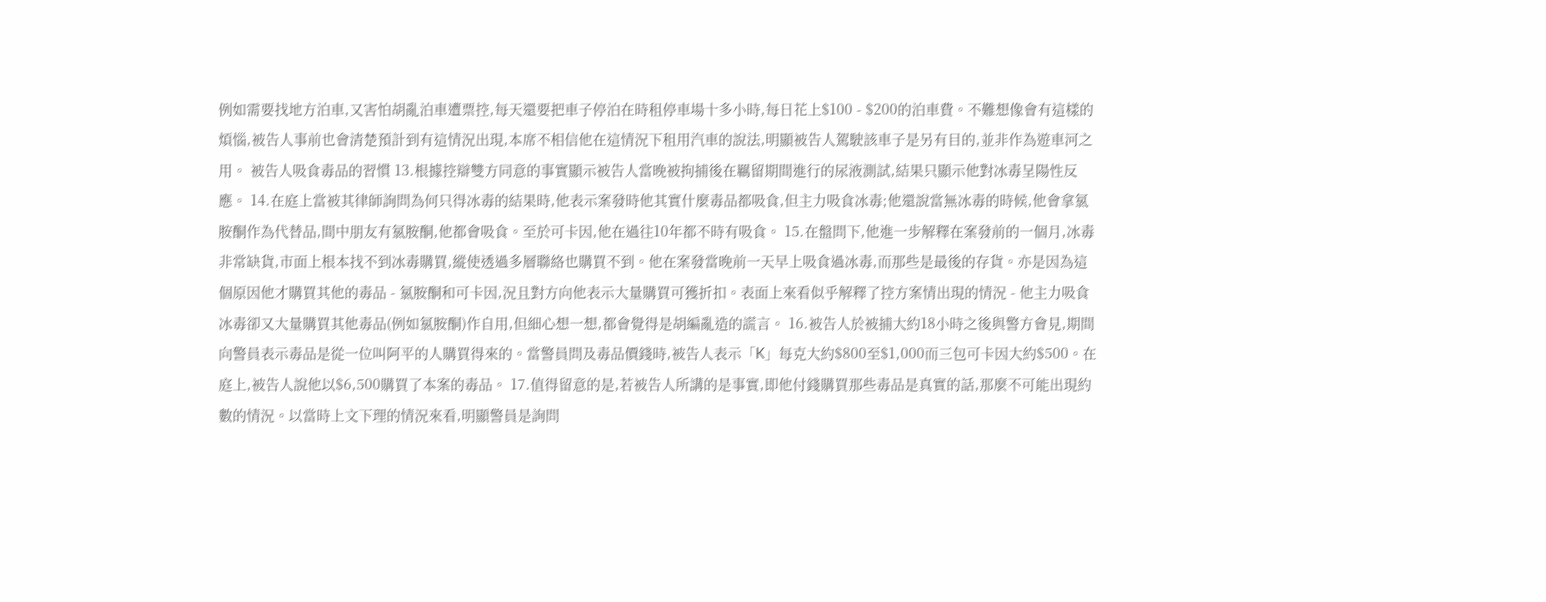例如需要找地方泊車,又害怕胡亂泊車遭票控,每天還要把車子停泊在時租停車場十多小時,每日花上$100 - $200的泊車費。不難想像會有這樣的煩惱,被告人事前也會清楚預計到有這情況出現,本席不相信他在這情況下租用汽車的說法,明顯被告人駕駛該車子是另有目的,並非作為遊車河之用。 被告人吸食毒品的習慣 13.根據控辯雙方同意的事實顯示被告人當晚被拘捕後在羈留期間進行的尿液測試,結果只顯示他對冰毒呈陽性反應。 14.在庭上當被其律師詢問為何只得冰毒的結果時,他表示案發時他其實什麼毒品都吸食,但主力吸食冰毒;他還說當無冰毒的時候,他會拿氯胺酮作為代替品,間中朋友有氯胺酮,他都會吸食。至於可卡因,他在過往10年都不時有吸食。 15.在盤問下,他進一步解釋在案發前的一個月,冰毒非常缺貨,市面上根本找不到冰毒購買,縱使透過多層聯絡也購買不到。他在案發當晚前一天早上吸食過冰毒,而那些是最後的存貨。亦是因為這個原因他才購買其他的毒品 - 氯胺酮和可卡因,況且對方向他表示大量購買可獲折扣。表面上來看似乎解釋了控方案情出現的情況 - 他主力吸食冰毒卻又大量購買其他毒品(例如氯胺酮)作自用,但細心想一想,都會覺得是胡編亂造的謊言。 16.被告人於被捕大約18小時之後與警方會見,期間向警員表示毒品是從一位叫阿平的人購買得來的。當警員問及毒品價錢時,被告人表示「K」每克大約$800至$1,000而三包可卡因大約$500。在庭上,被告人說他以$6,500購買了本案的毒品。 17.值得留意的是,若被告人所講的是事實,即他付錢購買那些毒品是真實的話,那麼不可能出現約數的情況。以當時上文下理的情況來看,明顯警員是詢問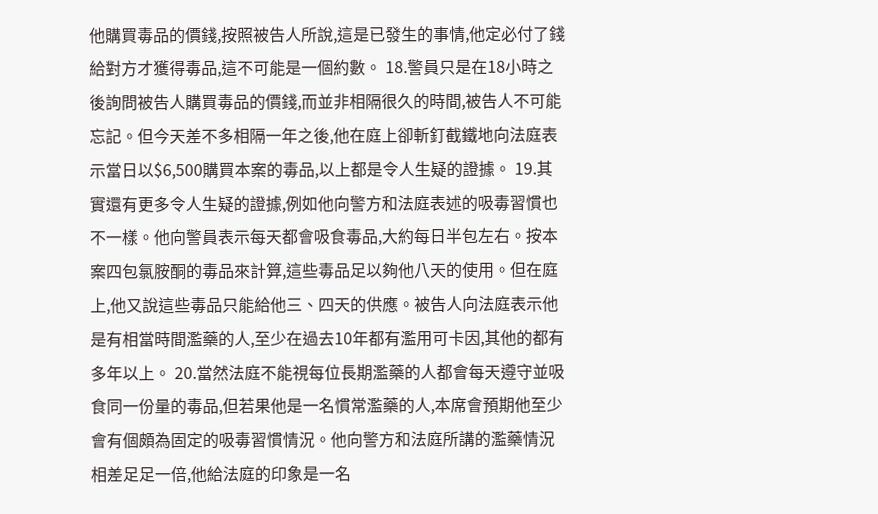他購買毒品的價錢,按照被告人所說,這是已發生的事情,他定必付了錢給對方才獲得毒品,這不可能是一個約數。 18.警員只是在18小時之後詢問被告人購買毒品的價錢,而並非相隔很久的時間,被告人不可能忘記。但今天差不多相隔一年之後,他在庭上卻斬釘截鐵地向法庭表示當日以$6,500購買本案的毒品,以上都是令人生疑的證據。 19.其實還有更多令人生疑的證據,例如他向警方和法庭表述的吸毒習慣也不一樣。他向警員表示每天都會吸食毒品,大約每日半包左右。按本案四包氯胺酮的毒品來計算,這些毒品足以夠他八天的使用。但在庭上,他又說這些毒品只能給他三、四天的供應。被告人向法庭表示他是有相當時間濫藥的人,至少在過去10年都有濫用可卡因,其他的都有多年以上。 20.當然法庭不能視每位長期濫藥的人都會每天遵守並吸食同一份量的毒品,但若果他是一名慣常濫藥的人,本席會預期他至少會有個頗為固定的吸毒習慣情況。他向警方和法庭所講的濫藥情況相差足足一倍,他給法庭的印象是一名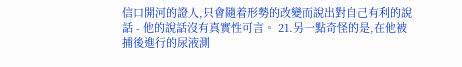信口開河的證人,只會隨着形勢的改變而說出對自己有利的說話 - 他的說話沒有真實性可言。 21.另一點奇怪的是,在他被捕後進行的尿液測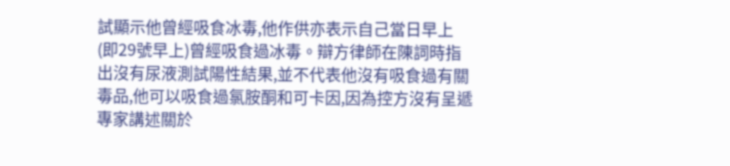試顯示他曾經吸食冰毒,他作供亦表示自己當日早上(即29號早上)曾經吸食過冰毒。辯方律師在陳詞時指出沒有尿液測試陽性結果,並不代表他沒有吸食過有關毒品,他可以吸食過氯胺酮和可卡因,因為控方沒有呈遞專家講述關於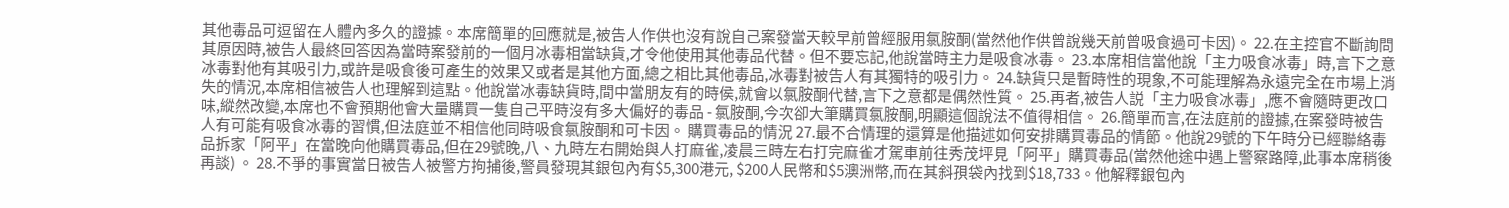其他毒品可逗留在人體內多久的證據。本席簡單的回應就是,被告人作供也沒有說自己案發當天較早前曾經服用氯胺酮(當然他作供曾說幾天前曾吸食過可卡因)。 22.在主控官不斷詢問其原因時,被告人最終回答因為當時案發前的一個月冰毒相當缺貨,才令他使用其他毒品代替。但不要忘記,他說當時主力是吸食冰毒。 23.本席相信當他說「主力吸食冰毒」時,言下之意冰毒對他有其吸引力,或許是吸食後可產生的效果又或者是其他方面,總之相比其他毒品,冰毒對被告人有其獨特的吸引力。 24.缺貨只是暫時性的現象,不可能理解為永遠完全在市場上消失的情況,本席相信被告人也理解到這點。他說當冰毒缺貨時,間中當朋友有的時侯,就會以氯胺酮代替,言下之意都是偶然性質。 25.再者,被告人説「主力吸食冰毒」,應不會隨時更改口味,縱然改變,本席也不會預期他會大量購買一隻自己平時沒有多大偏好的毒品 - 氯胺酮,今次卻大筆購買氯胺酮,明顯這個說法不值得相信。 26.簡單而言,在法庭前的證據,在案發時被告人有可能有吸食冰毒的習慣,但法庭並不相信他同時吸食氯胺酮和可卡因。 購買毒品的情況 27.最不合情理的還算是他描述如何安排購買毒品的情節。他說29號的下午時分已經聯絡毒品拆家「阿平」在當晚向他購買毒品,但在29號晚,八、九時左右開始與人打麻雀,凌晨三時左右打完麻雀才駕車前往秀茂坪見「阿平」購買毒品(當然他途中遇上警察路障,此事本席稍後再談) 。 28.不爭的事實當日被告人被警方拘捕後,警員發現其銀包內有$5,300港元, $200人民幣和$5澳洲幣,而在其斜孭袋內找到$18,733。他解釋銀包內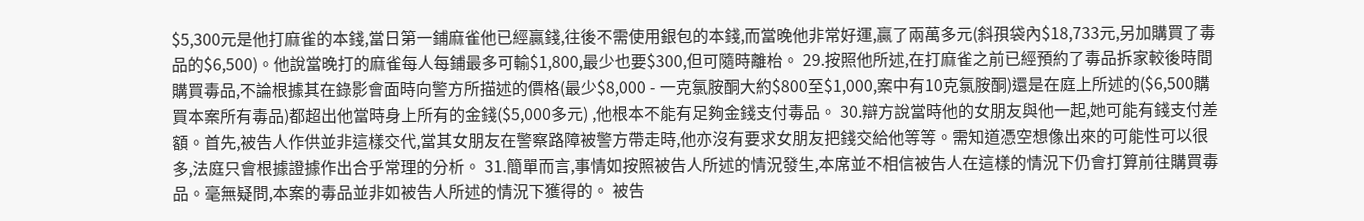$5,300元是他打麻雀的本錢,當日第一鋪麻雀他已經贏錢,往後不需使用銀包的本錢,而當晚他非常好運,贏了兩萬多元(斜孭袋內$18,733元,另加購買了毒品的$6,500)。他說當晚打的麻雀每人每鋪最多可輸$1,800,最少也要$300,但可隨時離枱。 29.按照他所述,在打麻雀之前已經預約了毒品拆家較後時間購買毒品,不論根據其在錄影會面時向警方所描述的價格(最少$8,000 - 一克氯胺酮大約$800至$1,000,案中有10克氯胺酮)還是在庭上所述的($6,500購買本案所有毒品)都超出他當時身上所有的金錢($5,000多元) ,他根本不能有足夠金錢支付毒品。 30.辯方說當時他的女朋友與他一起,她可能有錢支付差額。首先,被告人作供並非這樣交代,當其女朋友在警察路障被警方帶走時,他亦沒有要求女朋友把錢交給他等等。需知道憑空想像出來的可能性可以很多,法庭只會根據證據作出合乎常理的分析。 31.簡單而言,事情如按照被告人所述的情況發生,本席並不相信被告人在這樣的情況下仍會打算前往購買毒品。毫無疑問,本案的毒品並非如被告人所述的情況下獲得的。 被告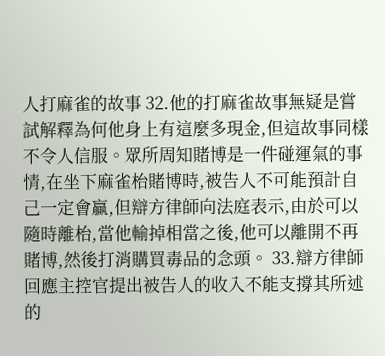人打麻雀的故事 32.他的打麻雀故事無疑是嘗試解釋為何他身上有這麼多現金,但這故事同樣不令人信服。眾所周知賭博是一件碰運氣的事情,在坐下麻雀枱賭博時,被告人不可能預計自己一定會贏,但辯方律師向法庭表示,由於可以隨時離枱,當他輸掉相當之後,他可以離開不再賭博,然後打消購買毒品的念頭。 33.辯方律師回應主控官提出被告人的收入不能支撐其所述的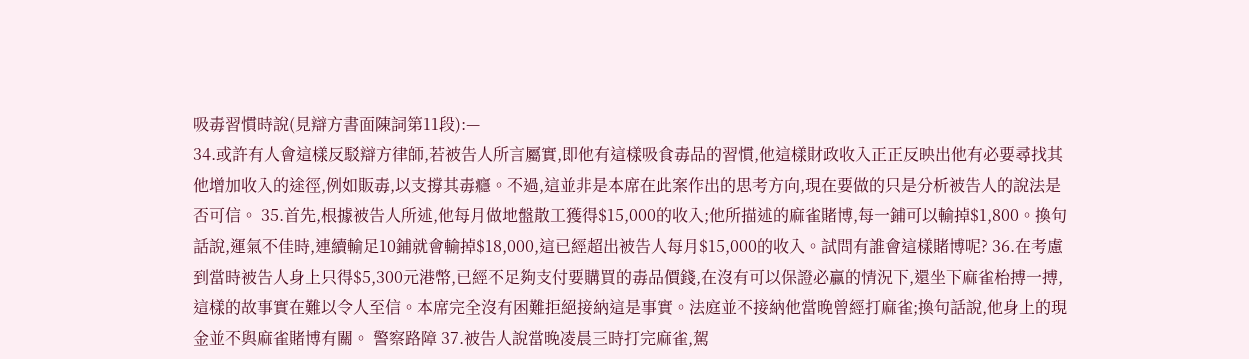吸毒習慣時說(見辯方書面陳詞第11段):—
34.或許有人會這樣反駁辯方律師,若被告人所言屬實,即他有這樣吸食毒品的習慣,他這樣財政收入正正反映出他有必要尋找其他增加收入的途徑,例如販毒,以支撐其毒癮。不過,這並非是本席在此案作出的思考方向,現在要做的只是分析被告人的說法是否可信。 35.首先,根據被告人所述,他每月做地盤散工獲得$15,000的收入;他所描述的麻雀賭博,每一鋪可以輸掉$1,800。換句話說,運氣不佳時,連續輸足10鋪就會輸掉$18,000,這已經超出被告人每月$15,000的收入。試問有誰會這樣賭博呢? 36.在考慮到當時被告人身上只得$5,300元港幣,已經不足夠支付要購買的毒品價錢,在沒有可以保證必贏的情況下,還坐下麻雀枱搏一搏,這樣的故事實在難以令人至信。本席完全沒有困難拒絕接納這是事實。法庭並不接納他當晚曾經打麻雀;換句話說,他身上的現金並不與麻雀賭博有關。 警察路障 37.被告人說當晚凌晨三時打完麻雀,駕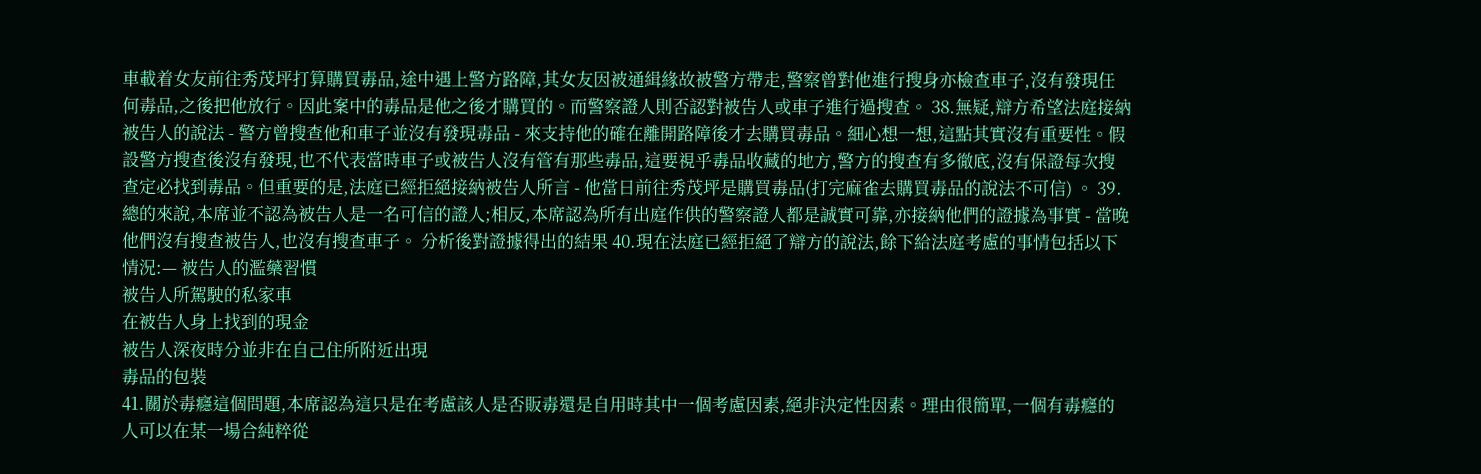車載着女友前往秀茂坪打算購買毒品,途中遇上警方路障,其女友因被通緝緣故被警方帶走,警察曾對他進行搜身亦檢查車子,沒有發現任何毒品,之後把他放行。因此䅁中的毒品是他之後才購買的。而警察證人則否認對被告人或車子進行過搜查。 38.無疑,辯方希望法庭接納被告人的說法 - 警方曾搜查他和車子並沒有發現毒品 - 來支持他的確在離開路障後才去購買毒品。細心想一想,這點其實沒有重要性。假設警方搜查後沒有發現,也不代表當時車子或被告人沒有管有那些毒品,這要視乎毒品收藏的地方,警方的搜查有多徹底,沒有保證每次搜查定必找到毒品。但重要的是,法庭已經拒絕接納被告人所言 - 他當日前往秀茂坪是購買毒品(打完麻雀去購買毒品的說法不可信) 。 39.總的來說,本席並不認為被告人是一名可信的證人;相反,本席認為所有出庭作供的警察證人都是誠實可靠,亦接納他們的證據為事實 - 當晚他們沒有搜查被告人,也沒有搜查車子。 分析後對證據得出的結果 40.現在法庭已經拒絕了辯方的說法,餘下給法庭考慮的事情包括以下情況:— 被告人的濫藥習慣
被告人所駕駛的私家車
在被告人身上找到的現金
被告人深夜時分並非在自己住所附近出現
毒品的包裝
41.關於毒癮這個問題,本席認為這只是在考慮該人是否販毒還是自用時其中一個考慮因素,絕非決定性因素。理由很簡單,一個有毒癮的人可以在某一場合純粹從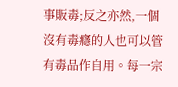事販毒;反之亦然,一個沒有毒癮的人也可以管有毒品作自用。每一宗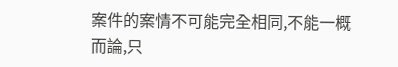案件的案情不可能完全相同,不能一概而論,只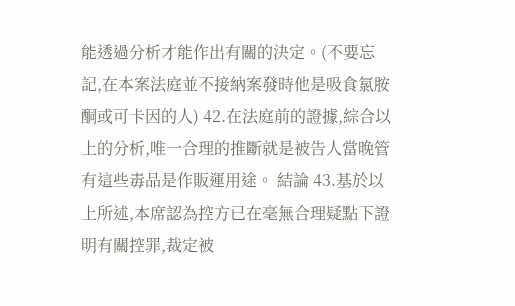能透過分析才能作出有關的決定。(不要忘記,在本案法庭並不接納案發時他是吸食氯胺酮或可卡因的人) 42.在法庭前的證據,綜合以上的分析,唯一合理的推斷就是被告人當晚管有這些毒品是作販運用途。 結論 43.基於以上所述,本席認為控方已在毫無合理疑點下證明有關控罪,裁定被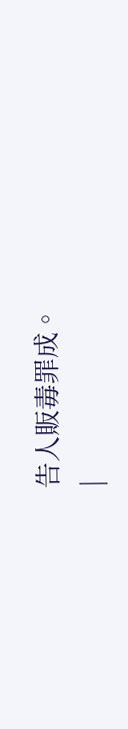告人販毒罪成。
|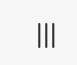|||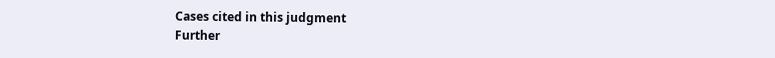Cases cited in this judgment
Further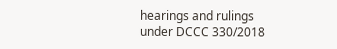hearings and rulings under DCCC 330/2018